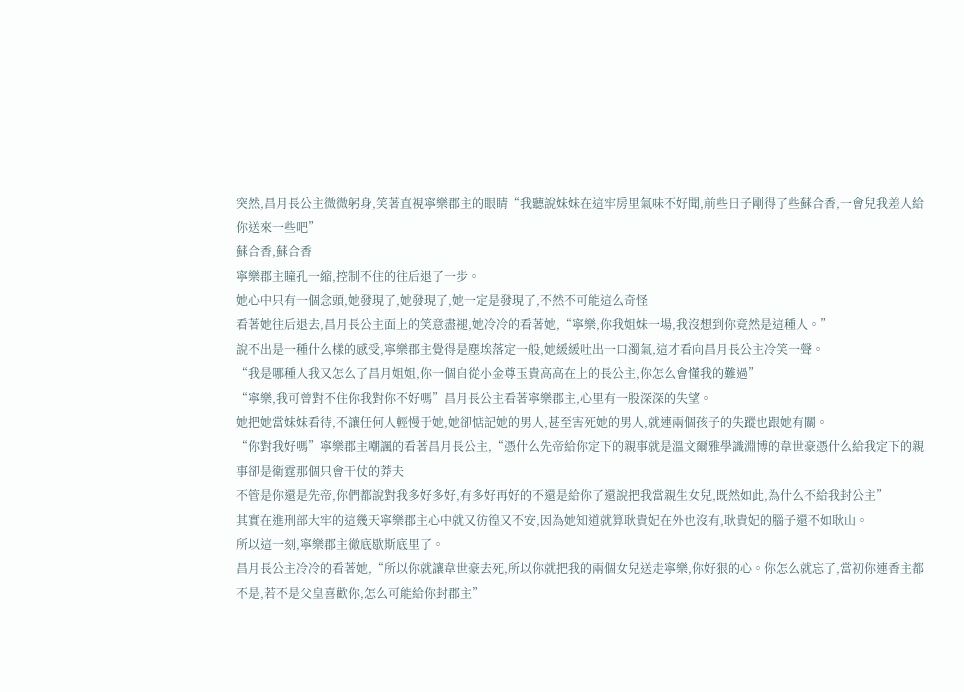突然,昌月長公主微微躬身,笑著直視寧樂郡主的眼睛“我聽說妹妹在這牢房里氣味不好聞,前些日子剛得了些蘇合香,一會兒我差人給你送來一些吧”
蘇合香,蘇合香
寧樂郡主瞳孔一縮,控制不住的往后退了一步。
她心中只有一個念頭,她發現了,她發現了,她一定是發現了,不然不可能這么奇怪
看著她往后退去,昌月長公主面上的笑意盡褪,她冷冷的看著她,“寧樂,你我姐妹一場,我沒想到你竟然是這種人。”
說不出是一種什么樣的感受,寧樂郡主覺得是塵埃落定一般,她緩緩吐出一口濁氣,這才看向昌月長公主冷笑一聲。
“我是哪種人我又怎么了昌月姐姐,你一個自從小金尊玉貴高高在上的長公主,你怎么會懂我的難過”
“寧樂,我可曾對不住你我對你不好嗎”昌月長公主看著寧樂郡主,心里有一股深深的失望。
她把她當妹妹看待,不讓任何人輕慢于她,她卻惦記她的男人,甚至害死她的男人,就連兩個孩子的失蹤也跟她有關。
“你對我好嗎”寧樂郡主嘲諷的看著昌月長公主,“憑什么先帝給你定下的親事就是溫文爾雅學識淵博的韋世豪憑什么給我定下的親事卻是衛霆那個只會干仗的莽夫
不管是你還是先帝,你們都說對我多好多好,有多好再好的不還是給你了還說把我當親生女兒,既然如此,為什么不給我封公主”
其實在進刑部大牢的這幾天寧樂郡主心中就又彷徨又不安,因為她知道就算耿貴妃在外也沒有,耿貴妃的腦子還不如耿山。
所以這一刻,寧樂郡主徹底歇斯底里了。
昌月長公主冷冷的看著她,“所以你就讓韋世豪去死,所以你就把我的兩個女兒送走寧樂,你好狠的心。你怎么就忘了,當初你連香主都不是,若不是父皇喜歡你,怎么可能給你封郡主”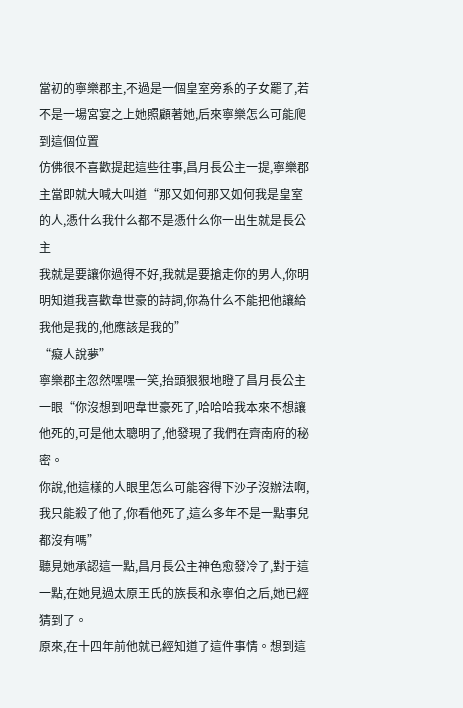當初的寧樂郡主,不過是一個皇室旁系的子女罷了,若不是一場宮宴之上她照顧著她,后來寧樂怎么可能爬到這個位置
仿佛很不喜歡提起這些往事,昌月長公主一提,寧樂郡主當即就大喊大叫道“那又如何那又如何我是皇室的人,憑什么我什么都不是憑什么你一出生就是長公主
我就是要讓你過得不好,我就是要搶走你的男人,你明明知道我喜歡韋世豪的詩詞,你為什么不能把他讓給我他是我的,他應該是我的”
“癡人說夢”
寧樂郡主忽然嘿嘿一笑,抬頭狠狠地瞪了昌月長公主一眼“你沒想到吧韋世豪死了,哈哈哈我本來不想讓他死的,可是他太聰明了,他發現了我們在齊南府的秘密。
你說,他這樣的人眼里怎么可能容得下沙子沒辦法啊,我只能殺了他了,你看他死了,這么多年不是一點事兒都沒有嗎”
聽見她承認這一點,昌月長公主神色愈發冷了,對于這一點,在她見過太原王氏的族長和永寧伯之后,她已經猜到了。
原來,在十四年前他就已經知道了這件事情。想到這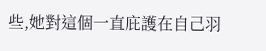些,她對這個一直庇護在自己羽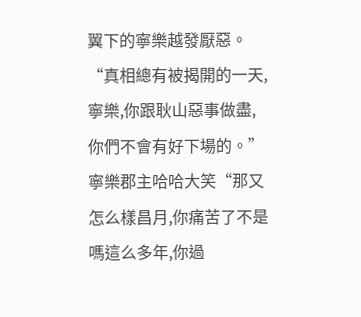翼下的寧樂越發厭惡。
“真相總有被揭開的一天,寧樂,你跟耿山惡事做盡,你們不會有好下場的。”
寧樂郡主哈哈大笑“那又怎么樣昌月,你痛苦了不是嗎這么多年,你過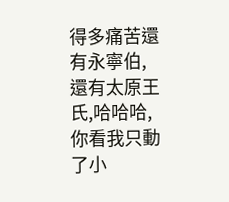得多痛苦還有永寧伯,還有太原王氏,哈哈哈,你看我只動了小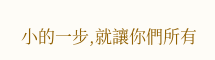小的一步,就讓你們所有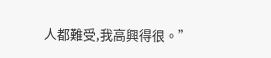人都難受,我高興得很。”